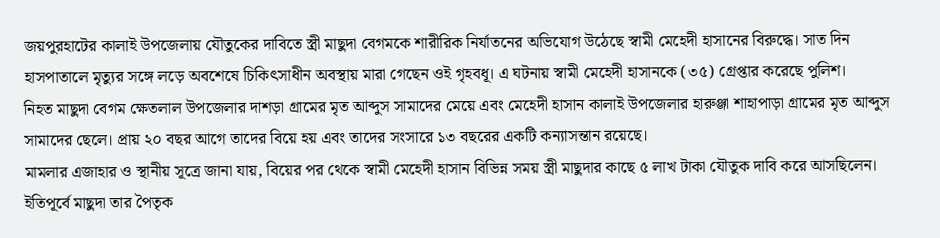জয়পুরহাটের কালাই উপজেলায় যৌতুকের দাবিতে স্ত্রী মাছুদা বেগমকে শারীরিক নির্যাতনের অভিযোগ উঠেছে স্বামী মেহেদী হাসানের বিরুদ্ধে। সাত দিন হাসপাতালে মৃত্যুর সঙ্গে লড়ে অবশেষে চিকিৎসাধীন অবস্থায় মারা গেছেন ওই গৃহবধূ। এ ঘটনায় স্বামী মেহেদী হাসানকে (৩৫) গ্রেপ্তার করেছে পুলিশ।
নিহত মাছুদা বেগম ক্ষেতলাল উপজেলার দাশড়া গ্রামের মৃত আব্দুস সামাদের মেয়ে এবং মেহেদী হাসান কালাই উপজেলার হারুঞ্জা শাহাপাড়া গ্রামের মৃত আব্দুস সামাদের ছেলে। প্রায় ২০ বছর আগে তাদের বিয়ে হয় এবং তাদের সংসারে ১৩ বছরের একটি কন্যাসন্তান রয়েছে।
মামলার এজাহার ও স্থানীয় সূত্রে জানা যায়, বিয়ের পর থেকে স্বামী মেহেদী হাসান বিভিন্ন সময় স্ত্রী মাছুদার কাছে ৫ লাখ টাকা যৌতুক দাবি করে আসছিলেন। ইতিপূর্বে মাছুদা তার পৈতৃক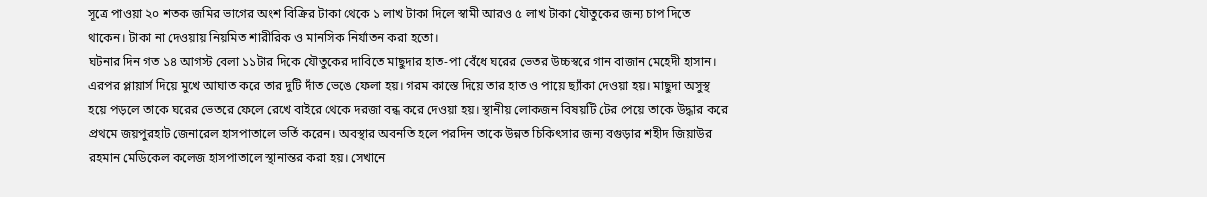সূত্রে পাওয়া ২০ শতক জমির ভাগের অংশ বিক্রির টাকা থেকে ১ লাখ টাকা দিলে স্বামী আরও ৫ লাখ টাকা যৌতুকের জন্য চাপ দিতে থাকেন। টাকা না দেওয়ায় নিয়মিত শারীরিক ও মানসিক নির্যাতন করা হতো।
ঘটনার দিন গত ১৪ আগস্ট বেলা ১১টার দিকে যৌতুকের দাবিতে মাছুদার হাত-পা বেঁধে ঘরের ভেতর উচ্চস্বরে গান বাজান মেহেদী হাসান। এরপর প্লায়ার্স দিয়ে মুখে আঘাত করে তার দুটি দাঁত ভেঙে ফেলা হয়। গরম কাস্তে দিয়ে তার হাত ও পায়ে ছ্যাঁকা দেওয়া হয়। মাছুদা অসুস্থ হয়ে পড়লে তাকে ঘরের ভেতরে ফেলে রেখে বাইরে থেকে দরজা বন্ধ করে দেওয়া হয়। স্থানীয় লোকজন বিষয়টি টের পেয়ে তাকে উদ্ধার করে প্রথমে জয়পুরহাট জেনারেল হাসপাতালে ভর্তি করেন। অবস্থার অবনতি হলে পরদিন তাকে উন্নত চিকিৎসার জন্য বগুড়ার শহীদ জিয়াউর রহমান মেডিকেল কলেজ হাসপাতালে স্থানান্তর করা হয়। সেখানে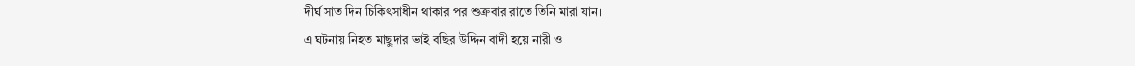দীর্ঘ সাত দিন চিকিৎসাধীন থাকার পর শুক্রবার রাতে তিনি মারা যান।
এ ঘটনায় নিহত মাছুদার ভাই বছির উদ্দিন বাদী হয়ে নারী ও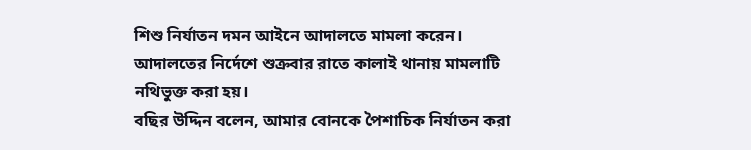শিশু নির্যাতন দমন আইনে আদালতে মামলা করেন। আদালতের নির্দেশে শুক্রবার রাতে কালাই থানায় মামলাটি নথিভুক্ত করা হয়।
বছির উদ্দিন বলেন, আমার বোনকে পৈশাচিক নির্যাতন করা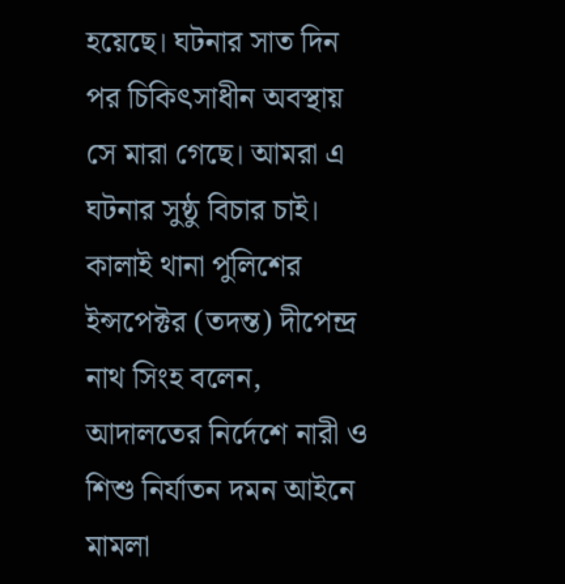হয়েছে। ঘটনার সাত দিন পর চিকিৎসাধীন অবস্থায় সে মারা গেছে। আমরা এ ঘটনার সুষ্ঠু বিচার চাই।
কালাই থানা পুলিশের ইন্সপেক্টর (তদন্ত) দীপেন্দ্র নাথ সিংহ বলেন, আদালতের নির্দেশে নারী ও শিশু নির্যাতন দমন আইনে মামলা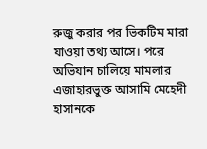রুজু করার পর ভিকটিম মারা যাওয়া তথ্য আসে। পরে অভিযান চালিয়ে মামলার এজাহারভুক্ত আসামি মেহেদী হাসানকে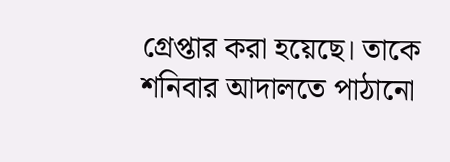গ্রেপ্তার করা হয়েছে। তাকে শনিবার আদালতে পাঠানো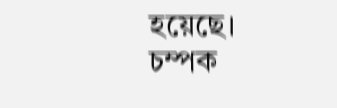হয়েছে।
চম্পক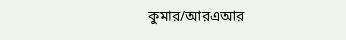কুমার/আরএআর